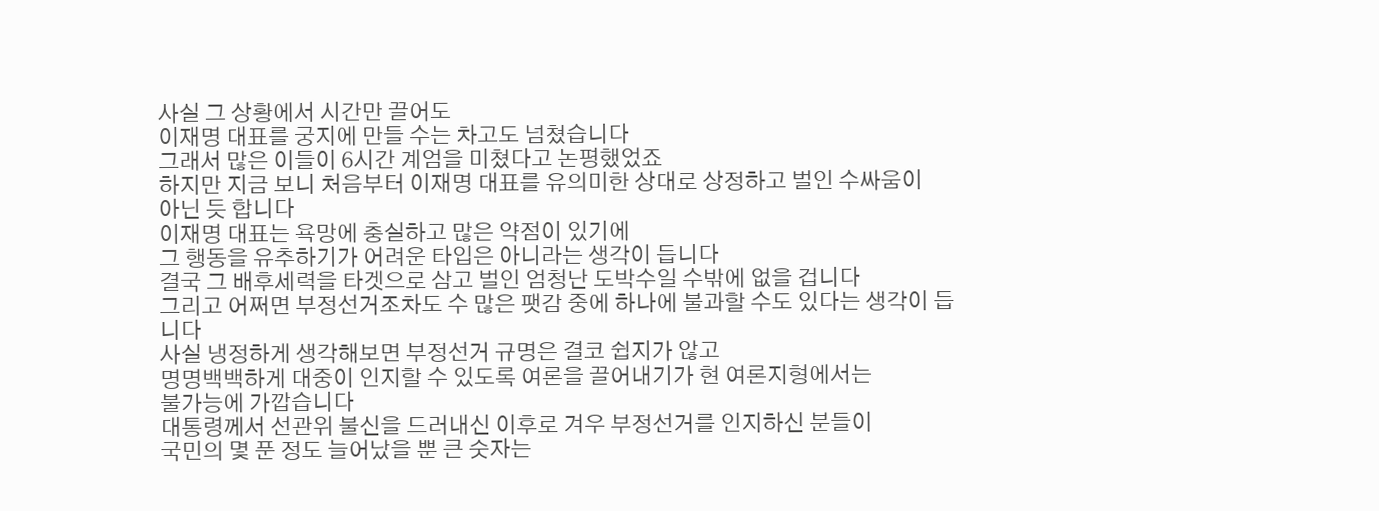사실 그 상황에서 시간만 끌어도
이재명 대표를 궁지에 만들 수는 차고도 넘쳤습니다
그래서 많은 이들이 6시간 계엄을 미쳤다고 논평했었죠
하지만 지금 보니 처음부터 이재명 대표를 유의미한 상대로 상정하고 벌인 수싸움이
아닌 듯 합니다
이재명 대표는 욕망에 충실하고 많은 약점이 있기에
그 행동을 유추하기가 어려운 타입은 아니라는 생각이 듭니다
결국 그 배후세력을 타겟으로 삼고 벌인 엄청난 도박수일 수밖에 없을 겁니다
그리고 어쩌면 부정선거조차도 수 많은 팻감 중에 하나에 불과할 수도 있다는 생각이 듭니다
사실 냉정하게 생각해보면 부정선거 규명은 결코 쉽지가 않고
명명백백하게 대중이 인지할 수 있도록 여론을 끌어내기가 현 여론지형에서는
불가능에 가깝습니다
대통령께서 선관위 불신을 드러내신 이후로 겨우 부정선거를 인지하신 분들이
국민의 몇 푼 정도 늘어났을 뿐 큰 숫자는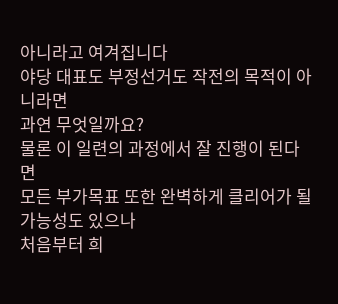아니라고 여겨집니다
야당 대표도 부정선거도 작전의 목적이 아니라면
과연 무엇일까요?
물론 이 일련의 과정에서 잘 진행이 된다면
모든 부가목표 또한 완벽하게 클리어가 될 가능성도 있으나
처음부터 희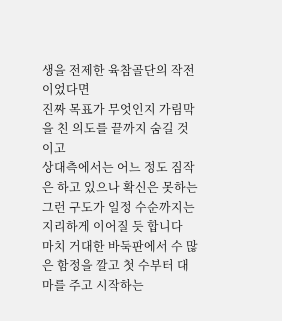생을 전제한 육참골단의 작전이었다면
진짜 목표가 무엇인지 가림막을 친 의도를 끝까지 숨길 것이고
상대측에서는 어느 정도 짐작은 하고 있으나 확신은 못하는
그런 구도가 일정 수순까지는 지리하게 이어질 듯 합니다
마치 거대한 바둑판에서 수 많은 함정을 깔고 첫 수부터 대마를 주고 시작하는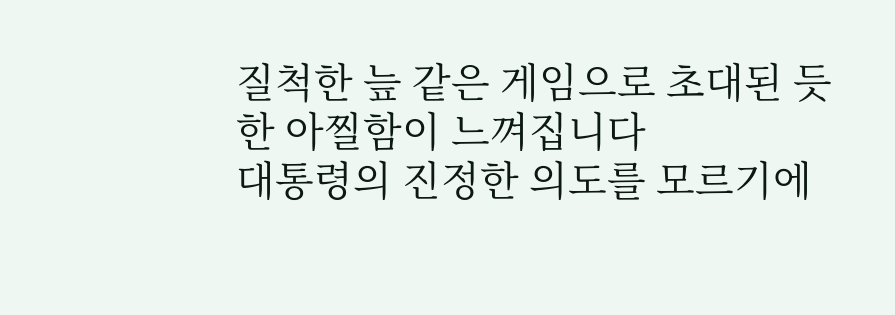질척한 늪 같은 게임으로 초대된 듯한 아찔함이 느껴집니다
대통령의 진정한 의도를 모르기에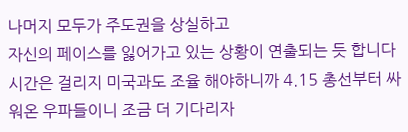나머지 모두가 주도권을 상실하고
자신의 페이스를 잃어가고 있는 상황이 연출되는 듯 합니다
시간은 걸리지 미국과도 조율 해야하니까 4.15 총선부터 싸워온 우파들이니 조금 더 기다리자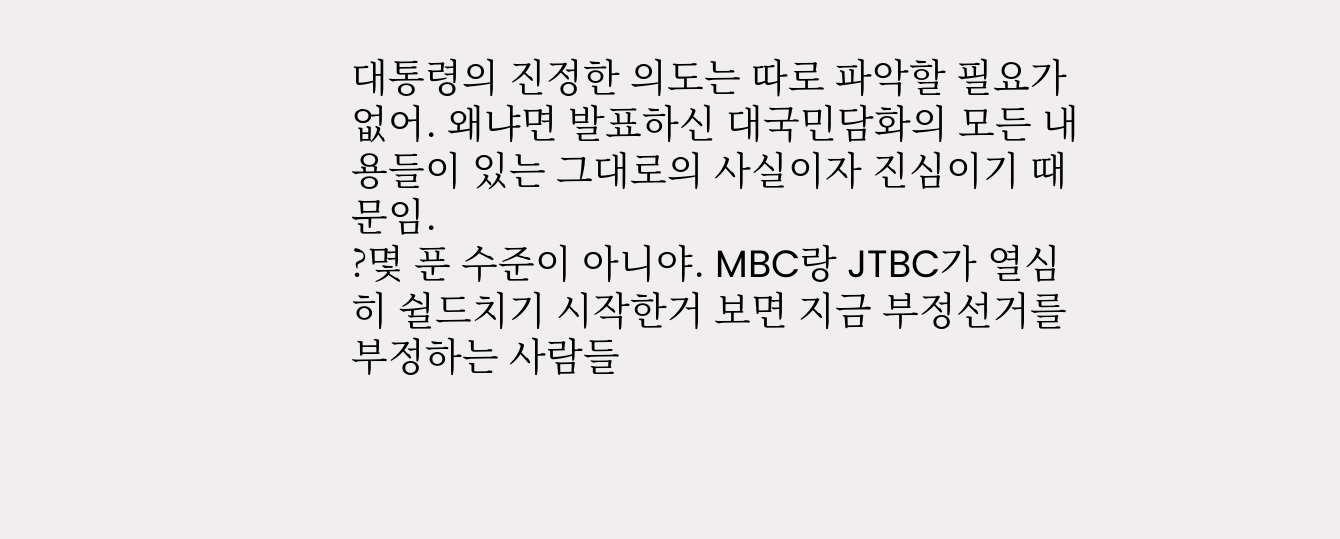대통령의 진정한 의도는 따로 파악할 필요가 없어. 왜냐면 발표하신 대국민담화의 모든 내용들이 있는 그대로의 사실이자 진심이기 때문임.
?몇 푼 수준이 아니야. MBC랑 JTBC가 열심히 쉴드치기 시작한거 보면 지금 부정선거를 부정하는 사람들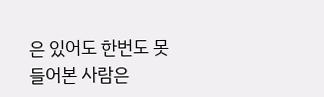은 있어도 한번도 못들어본 사람은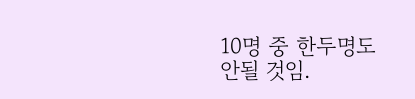10명 중 한두명도 안될 것임.